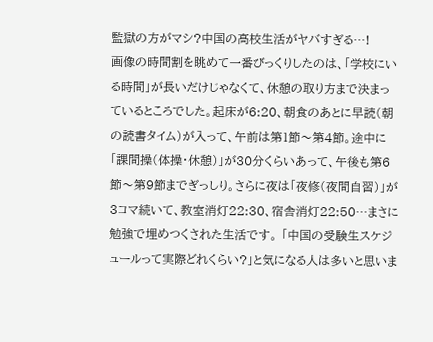監獄の方がマシ?中国の高校生活がヤバすぎる…!
画像の時間割を眺めて一番びっくりしたのは、「学校にいる時間」が長いだけじゃなくて、休憩の取り方まで決まっているところでした。起床が6:20、朝食のあとに早読(朝の読書タイム)が入って、午前は第1節〜第4節。途中に「課間操(体操・休憩)」が30分くらいあって、午後も第6節〜第9節までぎっしり。さらに夜は「夜修(夜間自習)」が3コマ続いて、教室消灯22:30、宿舎消灯22:50…まさに勉強で埋めつくされた生活です。 「中国の受験生スケジュールって実際どれくらい?」と気になる人は多いと思いま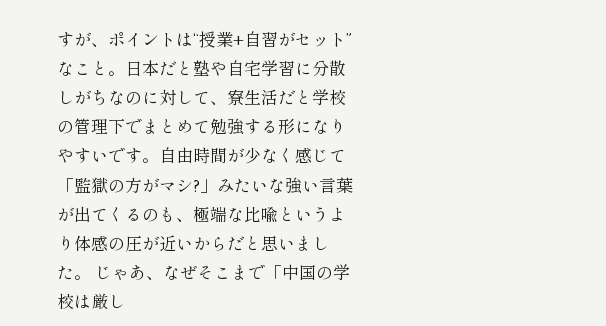すが、ポイントは“授業+自習がセット”なこと。日本だと塾や自宅学習に分散しがちなのに対して、寮生活だと学校の管理下でまとめて勉強する形になりやすいです。自由時間が少なく感じて「監獄の方がマシ?」みたいな強い言葉が出てくるのも、極端な比喩というより体感の圧が近いからだと思いました。 じゃあ、なぜそこまで「中国の学校は厳し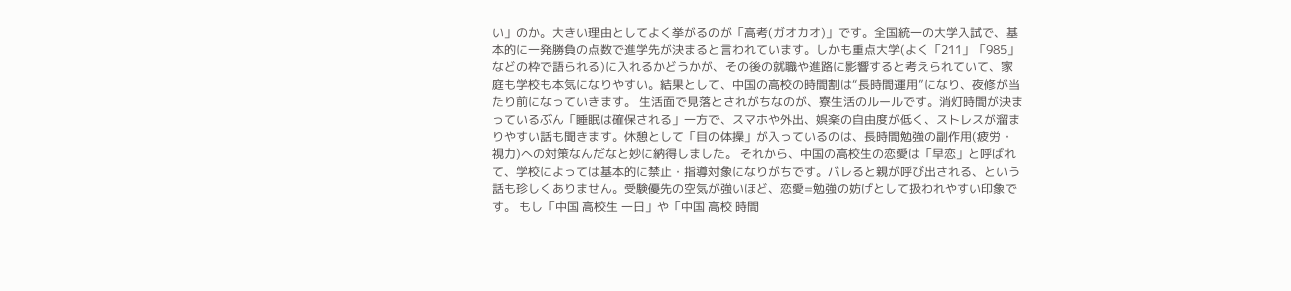い」のか。大きい理由としてよく挙がるのが「高考(ガオカオ)」です。全国統一の大学入試で、基本的に一発勝負の点数で進学先が決まると言われています。しかも重点大学(よく「211」「985」などの枠で語られる)に入れるかどうかが、その後の就職や進路に影響すると考えられていて、家庭も学校も本気になりやすい。結果として、中国の高校の時間割は“長時間運用”になり、夜修が当たり前になっていきます。 生活面で見落とされがちなのが、寮生活のルールです。消灯時間が決まっているぶん「睡眠は確保される」一方で、スマホや外出、娯楽の自由度が低く、ストレスが溜まりやすい話も聞きます。休憩として「目の体操」が入っているのは、長時間勉強の副作用(疲労・視力)への対策なんだなと妙に納得しました。 それから、中国の高校生の恋愛は「早恋」と呼ばれて、学校によっては基本的に禁止・指導対象になりがちです。バレると親が呼び出される、という話も珍しくありません。受験優先の空気が強いほど、恋愛=勉強の妨げとして扱われやすい印象です。 もし「中国 高校生 一日」や「中国 高校 時間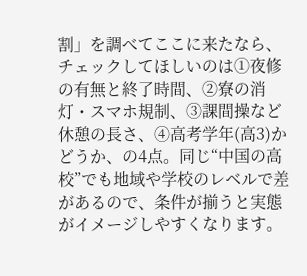割」を調べてここに来たなら、チェックしてほしいのは①夜修の有無と終了時間、②寮の消灯・スマホ規制、③課間操など休憩の長さ、④高考学年(高3)かどうか、の4点。同じ“中国の高校”でも地域や学校のレベルで差があるので、条件が揃うと実態がイメージしやすくなります。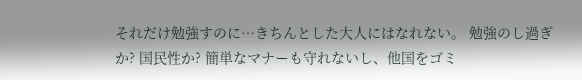それだけ勉強すのに…きちんとした大人にはなれない。 勉強のし過ぎか? 国民性か? 簡単なマナーも守れないし、他国をゴミ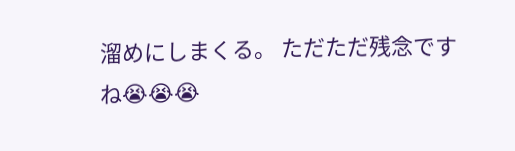溜めにしまくる。 ただただ残念ですね😭😭😭